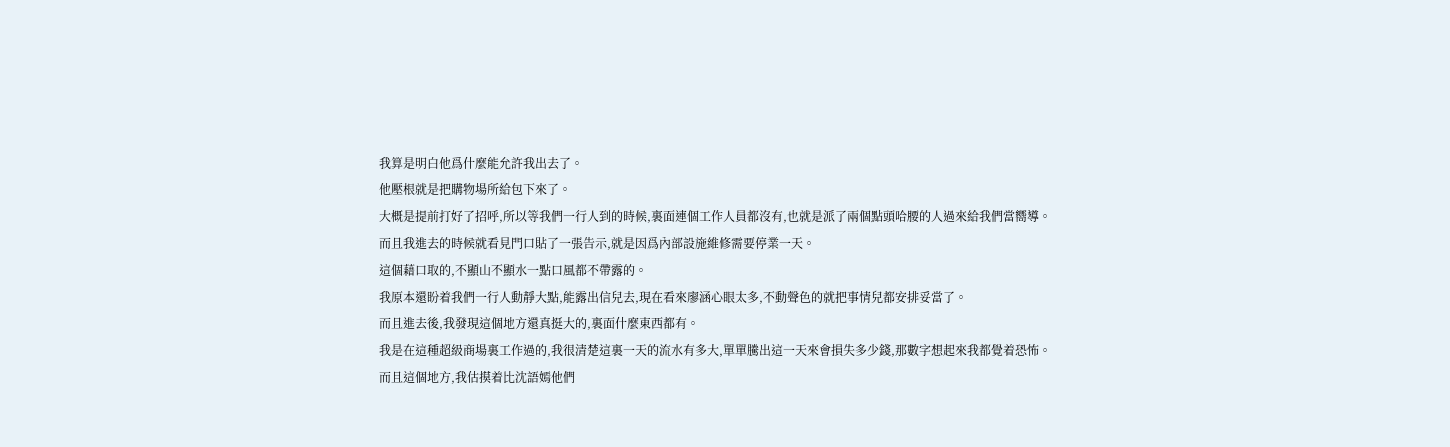我算是明白他爲什麼能允許我出去了。
他壓根就是把購物場所給包下來了。
大概是提前打好了招呼,所以等我們一行人到的時候,裏面連個工作人員都沒有,也就是派了兩個點頭哈腰的人過來給我們當嚮導。
而且我進去的時候就看見門口貼了一張告示,就是因爲內部設施維修需要停業一天。
這個藉口取的,不顯山不顯水一點口風都不帶露的。
我原本還盼着我們一行人動靜大點,能露出信兒去,現在看來廖涵心眼太多,不動聲色的就把事情兒都安排妥當了。
而且進去後,我發現這個地方還真挺大的,裏面什麼東西都有。
我是在這種超級商場裏工作過的,我很清楚這裏一天的流水有多大,單單騰出這一天來會損失多少錢,那數字想起來我都覺着恐怖。
而且這個地方,我估摸着比沈語嫣他們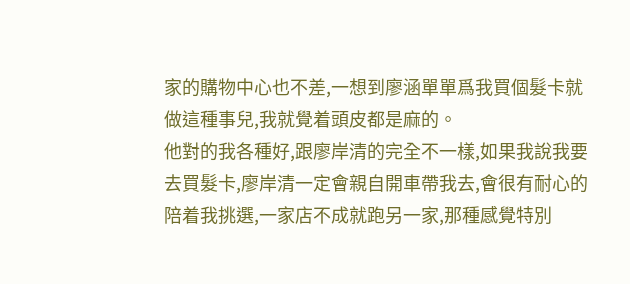家的購物中心也不差,一想到廖涵單單爲我買個髮卡就做這種事兒,我就覺着頭皮都是麻的。
他對的我各種好,跟廖岸清的完全不一樣,如果我說我要去買髮卡,廖岸清一定會親自開車帶我去,會很有耐心的陪着我挑選,一家店不成就跑另一家,那種感覺特別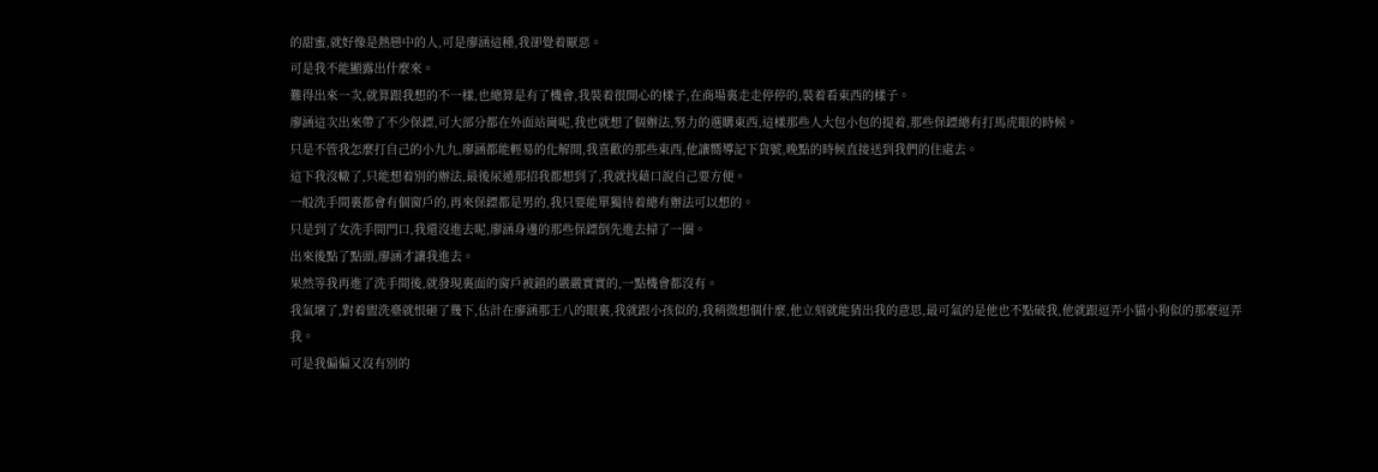的甜蜜,就好像是熱戀中的人,可是廖涵這種,我卻覺着厭惡。
可是我不能顯露出什麼來。
難得出來一次,就算跟我想的不一樣,也總算是有了機會,我裝着很開心的樣子,在商場裏走走停停的,裝着看東西的樣子。
廖涵這次出來帶了不少保鏢,可大部分都在外面站崗呢,我也就想了個辦法,努力的選購東西,這樣那些人大包小包的提着,那些保鏢總有打馬虎眼的時候。
只是不管我怎麼打自己的小九九,廖涵都能輕易的化解開,我喜歡的那些東西,他讓嚮導記下貨號,晚點的時候直接送到我們的住處去。
這下我沒轍了,只能想着別的辦法,最後尿遁那招我都想到了,我就找藉口說自己要方便。
一般洗手間裏都會有個窗戶的,再來保鏢都是男的,我只要能單獨待着總有辦法可以想的。
只是到了女洗手間門口,我還沒進去呢,廖涵身邊的那些保鏢倒先進去掃了一圈。
出來後點了點頭,廖涵才讓我進去。
果然等我再進了洗手間後,就發現裏面的窗戶被鎖的嚴嚴實實的,一點機會都沒有。
我氣壞了,對着盥洗臺就恨砸了幾下,估計在廖涵那王八的眼裏,我就跟小孩似的,我稍微想個什麼,他立刻就能猜出我的意思,最可氣的是他也不點破我,他就跟逗弄小貓小狗似的那麼逗弄我。
可是我偏偏又沒有別的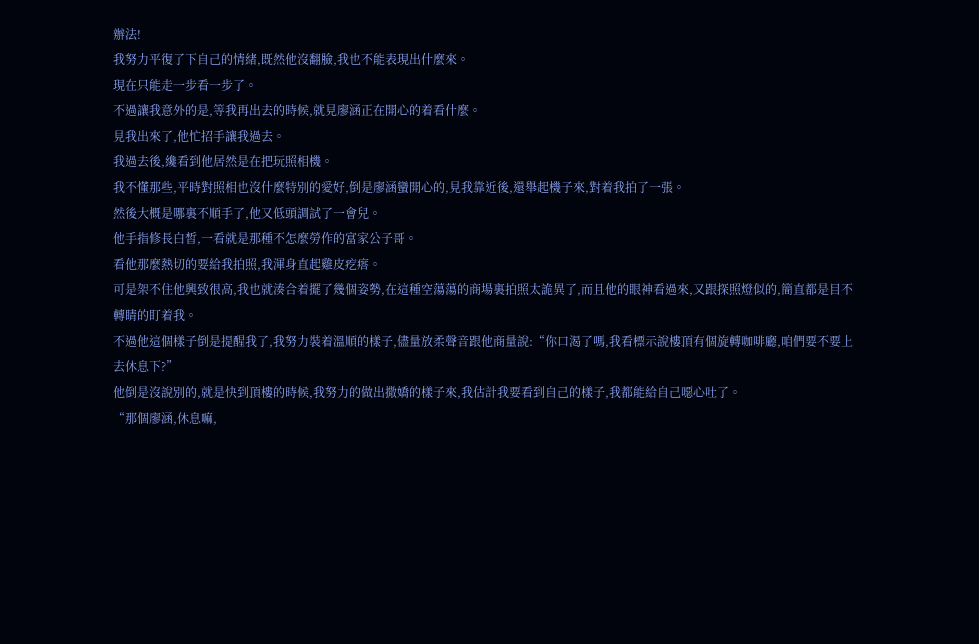辦法!
我努力平復了下自己的情緒,既然他沒翻臉,我也不能表現出什麼來。
現在只能走一步看一步了。
不過讓我意外的是,等我再出去的時候,就見廖涵正在開心的着看什麼。
見我出來了,他忙招手讓我過去。
我過去後,纔看到他居然是在把玩照相機。
我不懂那些,平時對照相也沒什麼特別的愛好,倒是廖涵蠻開心的,見我靠近後,還舉起機子來,對着我拍了一張。
然後大概是哪裏不順手了,他又低頭調試了一會兒。
他手指修長白皙,一看就是那種不怎麼勞作的富家公子哥。
看他那麼熱切的要給我拍照,我渾身直起雞皮疙瘩。
可是架不住他興致很高,我也就湊合着擺了幾個姿勢,在這種空蕩蕩的商場裏拍照太詭異了,而且他的眼神看過來,又跟探照燈似的,簡直都是目不轉睛的盯着我。
不過他這個樣子倒是提醒我了,我努力裝着溫順的樣子,儘量放柔聲音跟他商量說:“你口渴了嗎,我看標示說樓頂有個旋轉咖啡廳,咱們要不要上去休息下?”
他倒是沒說別的,就是快到頂樓的時候,我努力的做出撒嬌的樣子來,我估計我要看到自己的樣子,我都能給自己噁心吐了。
“那個廖涵,休息嘛,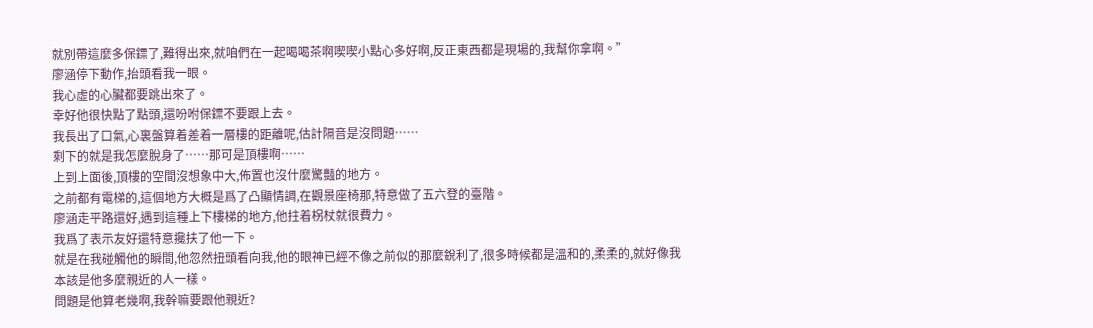就別帶這麼多保鏢了,難得出來,就咱們在一起喝喝茶啊喫喫小點心多好啊,反正東西都是現場的,我幫你拿啊。”
廖涵停下動作,抬頭看我一眼。
我心虛的心臟都要跳出來了。
幸好他很快點了點頭,還吩咐保鏢不要跟上去。
我長出了口氣,心裏盤算着差着一層樓的距離呢,估計隔音是沒問題……
剩下的就是我怎麼脫身了……那可是頂樓啊……
上到上面後,頂樓的空間沒想象中大,佈置也沒什麼驚豔的地方。
之前都有電梯的,這個地方大概是爲了凸顯情調,在觀景座椅那,特意做了五六登的臺階。
廖涵走平路還好,遇到這種上下樓梯的地方,他拄着柺杖就很費力。
我爲了表示友好還特意攙扶了他一下。
就是在我碰觸他的瞬間,他忽然扭頭看向我,他的眼神已經不像之前似的那麼銳利了,很多時候都是溫和的,柔柔的,就好像我本該是他多麼親近的人一樣。
問題是他算老幾啊,我幹嘛要跟他親近?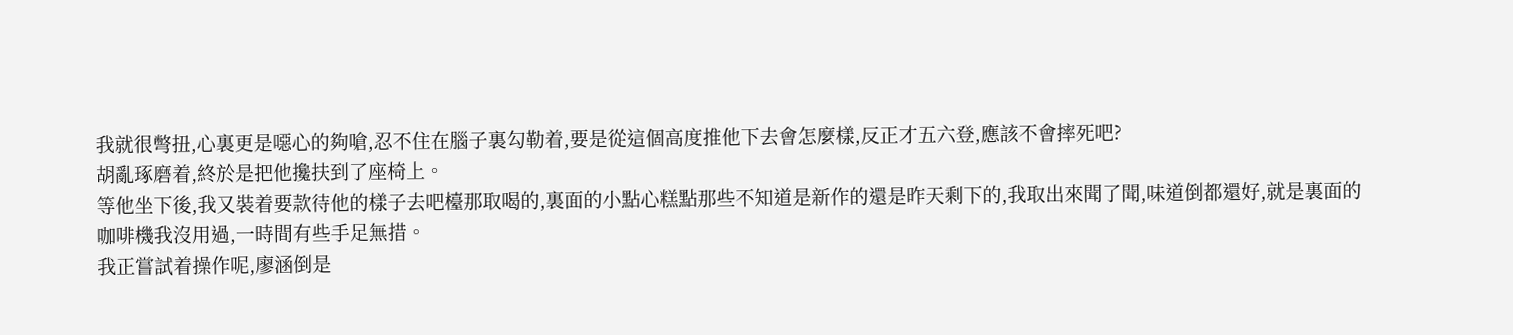我就很彆扭,心裏更是噁心的夠嗆,忍不住在腦子裏勾勒着,要是從這個高度推他下去會怎麼樣,反正才五六登,應該不會摔死吧?
胡亂琢磨着,終於是把他攙扶到了座椅上。
等他坐下後,我又裝着要款待他的樣子去吧檯那取喝的,裏面的小點心糕點那些不知道是新作的還是昨天剩下的,我取出來聞了聞,味道倒都還好,就是裏面的咖啡機我沒用過,一時間有些手足無措。
我正嘗試着操作呢,廖涵倒是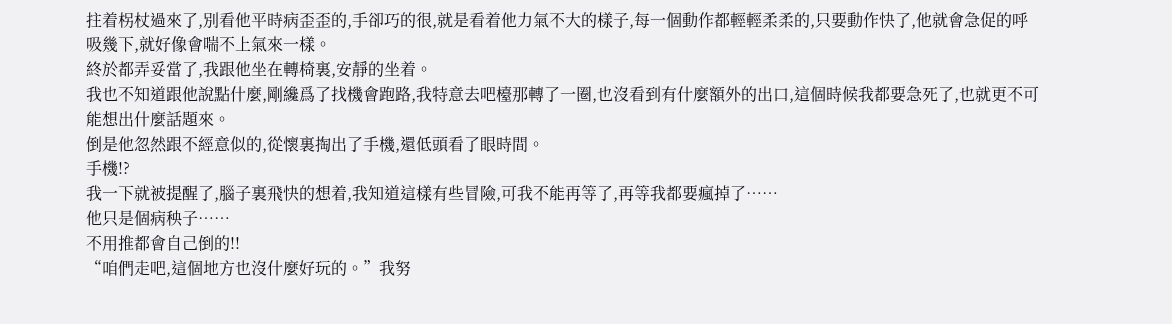拄着柺杖過來了,別看他平時病歪歪的,手卻巧的很,就是看着他力氣不大的樣子,每一個動作都輕輕柔柔的,只要動作快了,他就會急促的呼吸幾下,就好像會喘不上氣來一樣。
終於都弄妥當了,我跟他坐在轉椅裏,安靜的坐着。
我也不知道跟他說點什麼,剛纔爲了找機會跑路,我特意去吧檯那轉了一圈,也沒看到有什麼額外的出口,這個時候我都要急死了,也就更不可能想出什麼話題來。
倒是他忽然跟不經意似的,從懷裏掏出了手機,還低頭看了眼時間。
手機!?
我一下就被提醒了,腦子裏飛快的想着,我知道這樣有些冒險,可我不能再等了,再等我都要瘋掉了……
他只是個病秧子……
不用推都會自己倒的!!
“咱們走吧,這個地方也沒什麼好玩的。”我努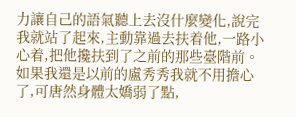力讓自己的語氣聽上去沒什麼變化,說完我就站了起來,主動靠過去扶着他,一路小心着,把他攙扶到了之前的那些臺階前。
如果我還是以前的盧秀秀我就不用擔心了,可唐然身體太嬌弱了點,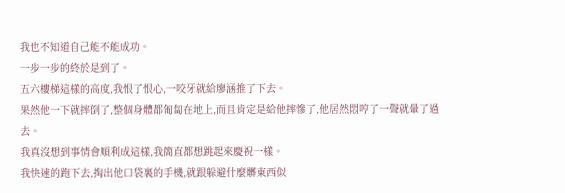我也不知道自己能不能成功。
一步一步的終於是到了。
五六樓梯這樣的高度,我恨了恨心,一咬牙就給廖涵推了下去。
果然他一下就摔倒了,整個身體都匍匐在地上,而且肯定是給他摔慘了,他居然悶哼了一聲就暈了過去。
我真沒想到事情會順利成這樣,我簡直都想跳起來慶祝一樣。
我快速的跑下去,掏出他口袋裏的手機,就跟躲避什麼髒東西似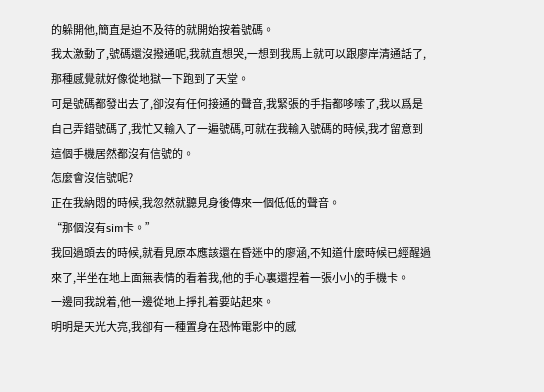的躲開他,簡直是迫不及待的就開始按着號碼。
我太激動了,號碼還沒撥通呢,我就直想哭,一想到我馬上就可以跟廖岸清通話了,那種感覺就好像從地獄一下跑到了天堂。
可是號碼都發出去了,卻沒有任何接通的聲音,我緊張的手指都哆嗦了,我以爲是自己弄錯號碼了,我忙又輸入了一遍號碼,可就在我輸入號碼的時候,我才留意到這個手機居然都沒有信號的。
怎麼會沒信號呢?
正在我納悶的時候,我忽然就聽見身後傳來一個低低的聲音。
“那個沒有sim卡。”
我回過頭去的時候,就看見原本應該還在昏迷中的廖涵,不知道什麼時候已經醒過來了,半坐在地上面無表情的看着我,他的手心裏還捏着一張小小的手機卡。
一邊同我說着,他一邊從地上掙扎着要站起來。
明明是天光大亮,我卻有一種置身在恐怖電影中的感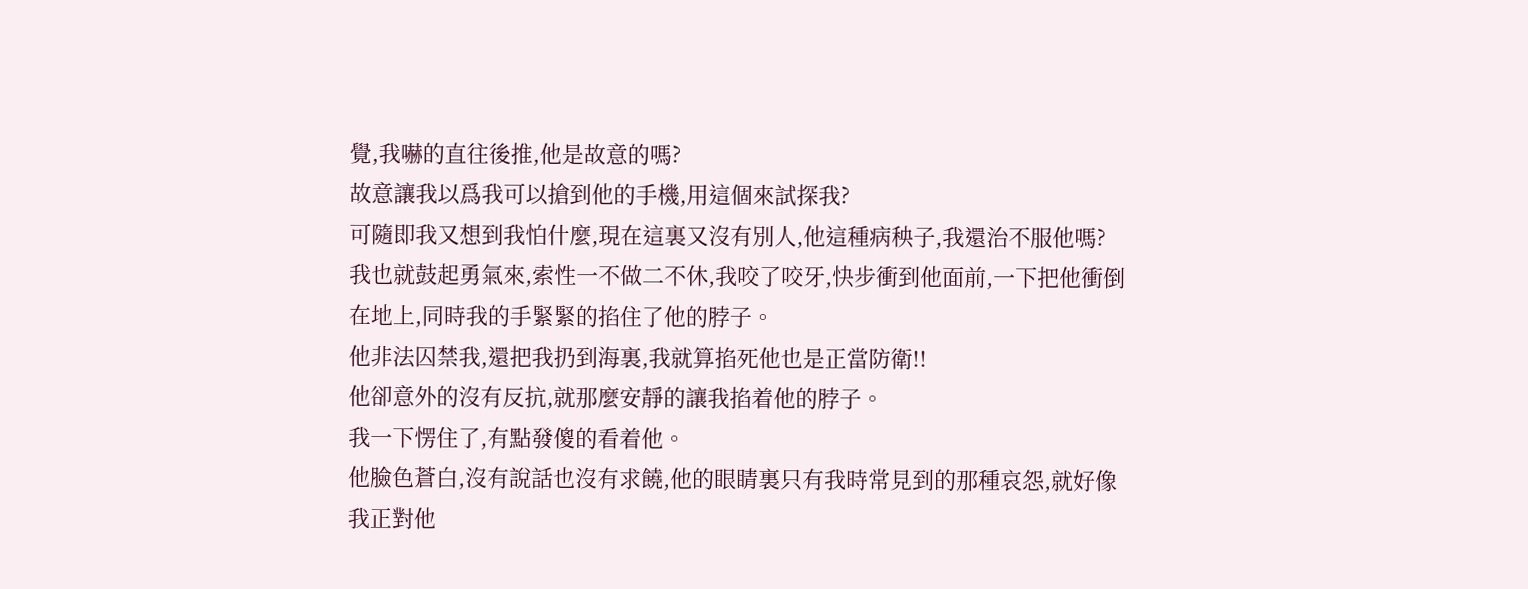覺,我嚇的直往後推,他是故意的嗎?
故意讓我以爲我可以搶到他的手機,用這個來試探我?
可隨即我又想到我怕什麼,現在這裏又沒有別人,他這種病秧子,我還治不服他嗎?
我也就鼓起勇氣來,索性一不做二不休,我咬了咬牙,快步衝到他面前,一下把他衝倒在地上,同時我的手緊緊的掐住了他的脖子。
他非法囚禁我,還把我扔到海裏,我就算掐死他也是正當防衛!!
他卻意外的沒有反抗,就那麼安靜的讓我掐着他的脖子。
我一下愣住了,有點發傻的看着他。
他臉色蒼白,沒有說話也沒有求饒,他的眼睛裏只有我時常見到的那種哀怨,就好像我正對他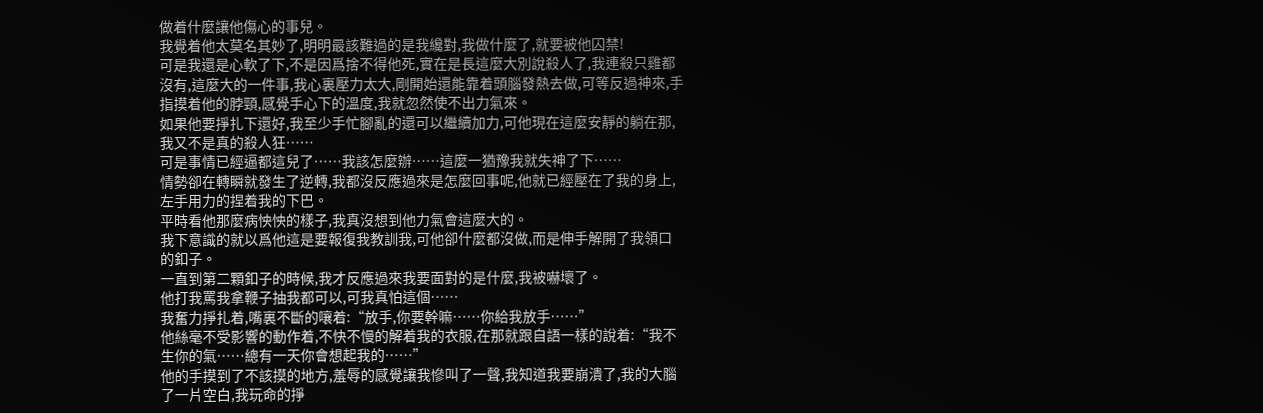做着什麼讓他傷心的事兒。
我覺着他太莫名其妙了,明明最該難過的是我纔對,我做什麼了,就要被他囚禁!
可是我還是心軟了下,不是因爲捨不得他死,實在是長這麼大別說殺人了,我連殺只雞都沒有,這麼大的一件事,我心裏壓力太大,剛開始還能靠着頭腦發熱去做,可等反過神來,手指摸着他的脖頸,感覺手心下的溫度,我就忽然使不出力氣來。
如果他要掙扎下還好,我至少手忙腳亂的還可以繼續加力,可他現在這麼安靜的躺在那,我又不是真的殺人狂……
可是事情已經逼都這兒了……我該怎麼辦……這麼一猶豫我就失神了下……
情勢卻在轉瞬就發生了逆轉,我都沒反應過來是怎麼回事呢,他就已經壓在了我的身上,左手用力的捏着我的下巴。
平時看他那麼病怏怏的樣子,我真沒想到他力氣會這麼大的。
我下意識的就以爲他這是要報復我教訓我,可他卻什麼都沒做,而是伸手解開了我領口的釦子。
一直到第二顆釦子的時候,我才反應過來我要面對的是什麼,我被嚇壞了。
他打我罵我拿鞭子抽我都可以,可我真怕這個……
我奮力掙扎着,嘴裏不斷的嚷着:“放手,你要幹嘛……你給我放手……”
他絲毫不受影響的動作着,不快不慢的解着我的衣服,在那就跟自語一樣的說着:“我不生你的氣……總有一天你會想起我的……”
他的手摸到了不該摸的地方,羞辱的感覺讓我慘叫了一聲,我知道我要崩潰了,我的大腦了一片空白,我玩命的掙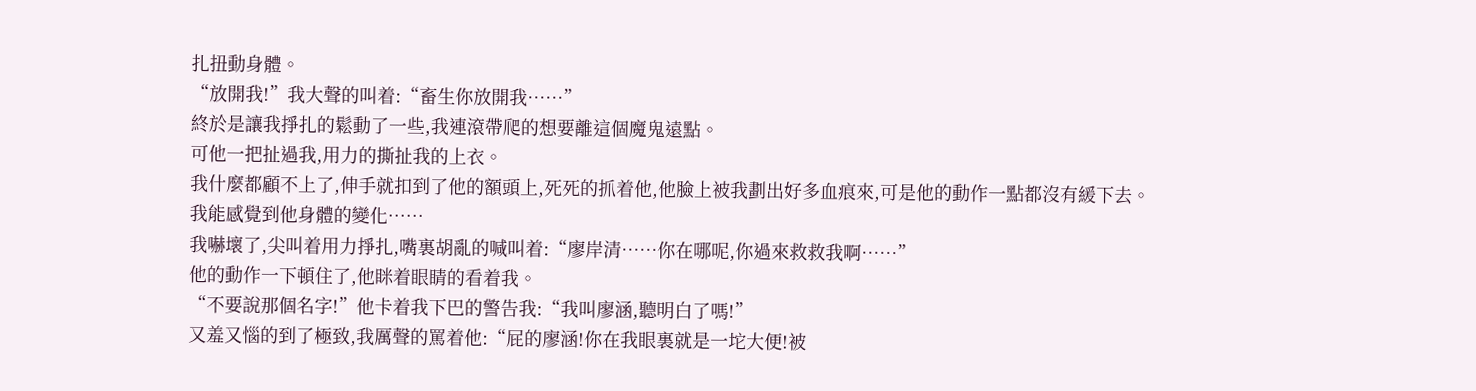扎扭動身體。
“放開我!”我大聲的叫着:“畜生你放開我……”
終於是讓我掙扎的鬆動了一些,我連滾帶爬的想要離這個魔鬼遠點。
可他一把扯過我,用力的撕扯我的上衣。
我什麼都顧不上了,伸手就扣到了他的額頭上,死死的抓着他,他臉上被我劃出好多血痕來,可是他的動作一點都沒有緩下去。
我能感覺到他身體的變化……
我嚇壞了,尖叫着用力掙扎,嘴裏胡亂的喊叫着:“廖岸清……你在哪呢,你過來救救我啊……”
他的動作一下頓住了,他眯着眼睛的看着我。
“不要說那個名字!”他卡着我下巴的警告我:“我叫廖涵,聽明白了嗎!”
又羞又惱的到了極致,我厲聲的罵着他:“屁的廖涵!你在我眼裏就是一坨大便!被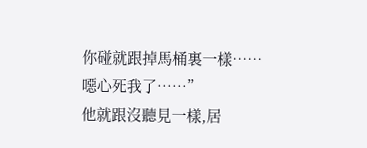你碰就跟掉馬桶裏一樣……噁心死我了……”
他就跟沒聽見一樣,居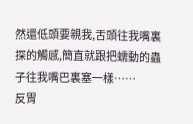然還低頭要親我,舌頭往我嘴裏探的觸感,簡直就跟把蠕動的蟲子往我嘴巴裏塞一樣……
反胃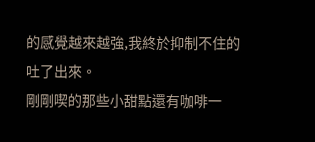的感覺越來越強,我終於抑制不住的吐了出來。
剛剛喫的那些小甜點還有咖啡一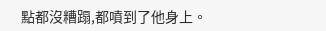點都沒糟蹋,都噴到了他身上。